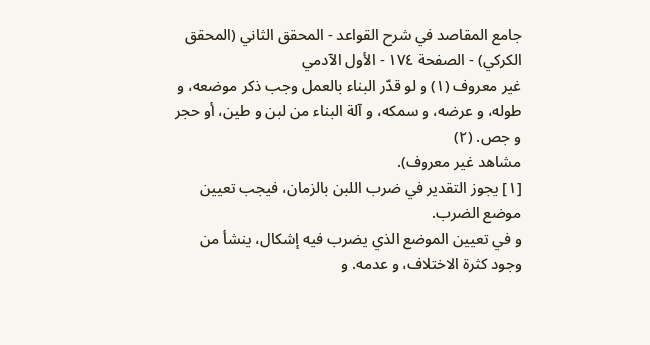جامع المقاصد في شرح القواعد - المحقق الثاني (المحقق الكركي) - الصفحة ١٧٤ - الأول الآدمي
غير معروف (١) و لو قدّر البناء بالعمل وجب ذكر موضعه، و طوله، و عرضه، و سمكه، و آلة البناء من لبن و طين، أو حجر و جص. (٢)
مشاهد غير معروف).
[١] يجوز التقدير في ضرب اللبن بالزمان، فيجب تعيين موضع الضرب.
و في تعيين الموضع الذي يضرب فيه إشكال، ينشأ من وجود كثرة الاختلاف، و عدمه. و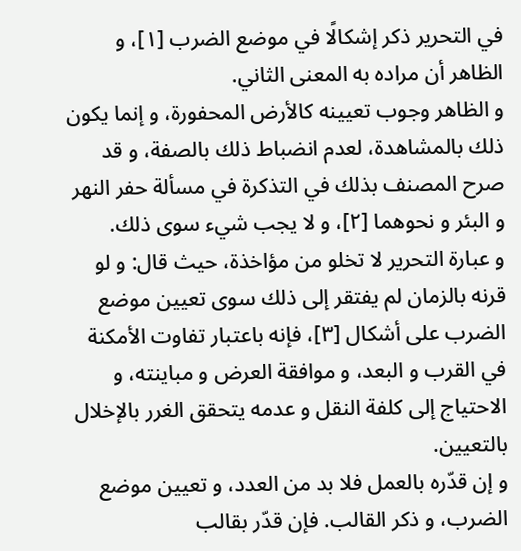في التحرير ذكر إشكالًا في موضع الضرب [١]، و الظاهر أن مراده به المعنى الثاني.
و الظاهر وجوب تعيينه كالأرض المحفورة، و إنما يكون ذلك بالمشاهدة، لعدم انضباط ذلك بالصفة، و قد صرح المصنف بذلك في التذكرة في مسألة حفر النهر و البئر و نحوهما [٢]، و لا يجب شيء سوى ذلك.
و عبارة التحرير لا تخلو من مؤاخذة، حيث قال: و لو قرنه بالزمان لم يفتقر إلى ذلك سوى تعيين موضع الضرب على أشكال [٣]، فإنه باعتبار تفاوت الأمكنة في القرب و البعد، و موافقة العرض و مباينته، و الاحتياج إلى كلفة النقل و عدمه يتحقق الغرر بالإخلال بالتعيين.
و إن قدّره بالعمل فلا بد من العدد، و تعيين موضع الضرب، و ذكر القالب. فإن قدّر بقالب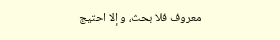معروف فلا بحث، و إلا احتيج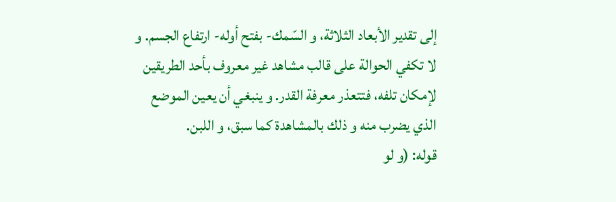إلى تقدير الأبعاد الثلاثة، و السّمك- بفتح أوله- ارتفاع الجسم. و لا تكفي الحوالة على قالب مشاهد غير معروف بأحد الطريقين لإمكان تلفه، فتتعذر معرفة القدر. و ينبغي أن يعين الموضع الذي يضرب منه و ذلك بالمشاهدة كما سبق، و اللبن.
قوله: (و لو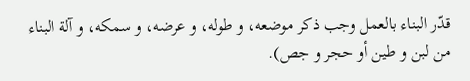قدّر البناء بالعمل وجب ذكر موضعه، و طوله، و عرضه، و سمكه، و آلة البناء من لبن و طين أو حجر و جص).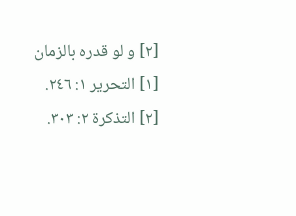[٢] و لو قدره بالزمان
[١] التحرير ١: ٢٤٦.
[٢] التذكرة ٢: ٣٠٣.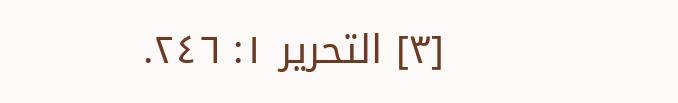[٣] التحرير ١: ٢٤٦.